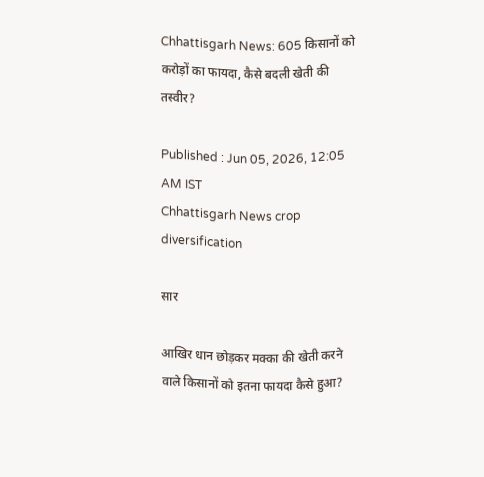Chhattisgarh News: 605 किसानों को करोड़ों का फायदा, कैसे बदली खेती की तस्वीर?

Published : Jun 05, 2026, 12:05 AM IST
Chhattisgarh News crop diversification

सार

आखिर धान छोड़कर मक्का की खेती करने वाले किसानों को इतना फायदा कैसे हुआ?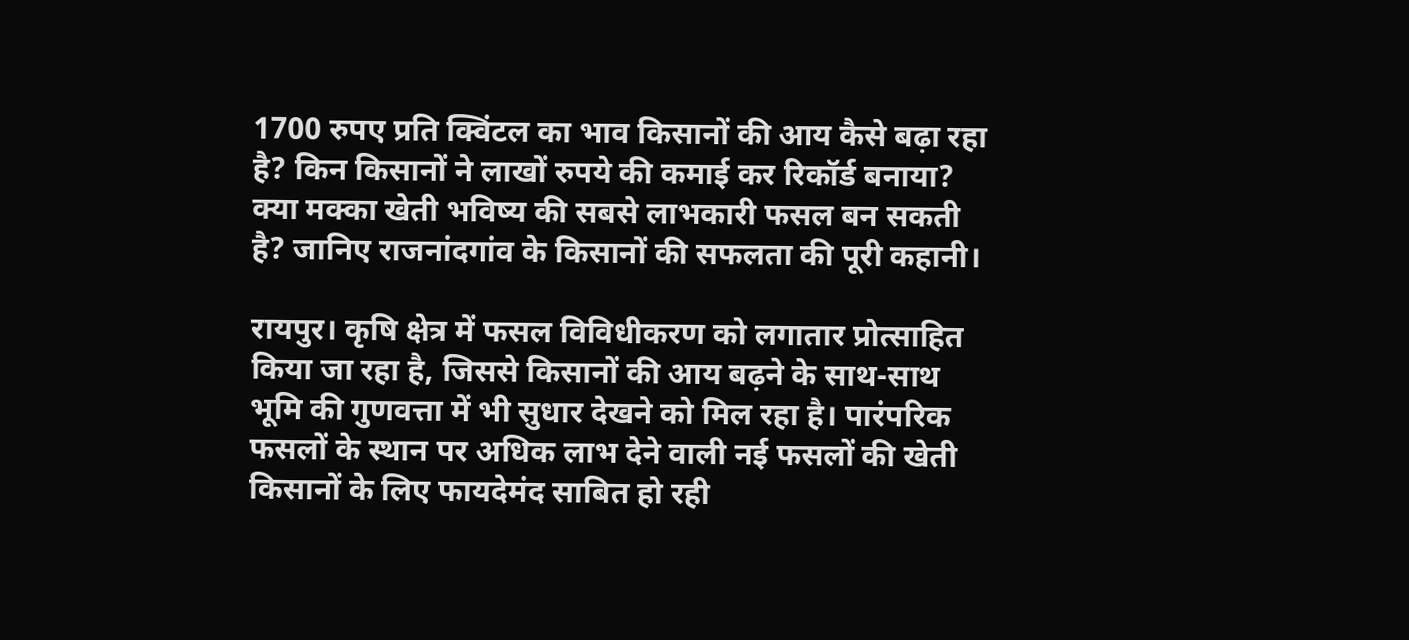1700 रुपए प्रति क्विंटल का भाव किसानों की आय कैसे बढ़ा रहा है? किन किसानों ने लाखों रुपये की कमाई कर रिकॉर्ड बनाया? क्या मक्का खेती भविष्य की सबसे लाभकारी फसल बन सकती है? जानिए राजनांदगांव के किसानों की सफलता की पूरी कहानी।

रायपुर। कृषि क्षेत्र में फसल विविधीकरण को लगातार प्रोत्साहित किया जा रहा है, जिससे किसानों की आय बढ़ने के साथ-साथ भूमि की गुणवत्ता में भी सुधार देखने को मिल रहा है। पारंपरिक फसलों के स्थान पर अधिक लाभ देने वाली नई फसलों की खेती किसानों के लिए फायदेमंद साबित हो रही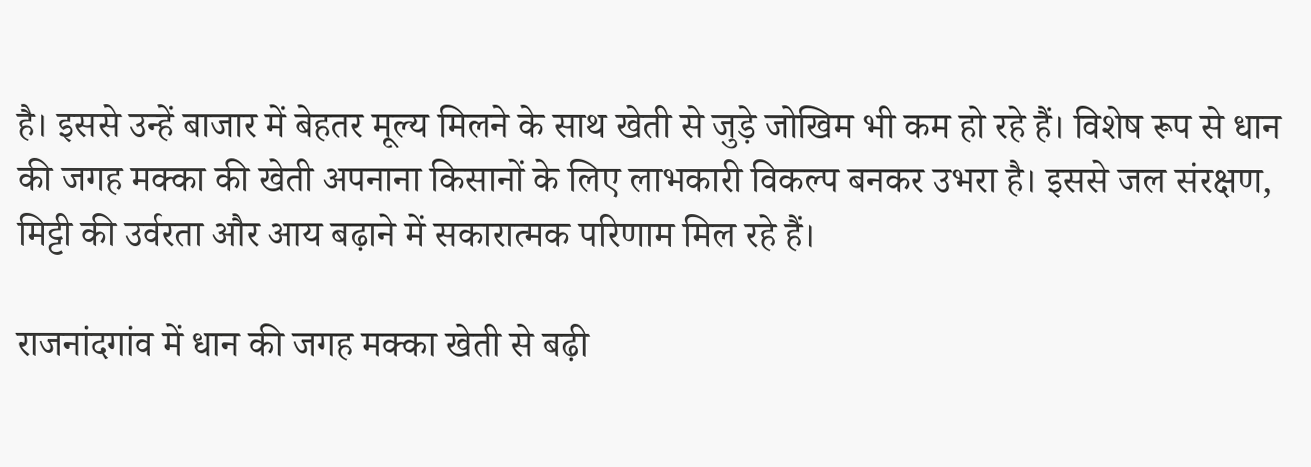है। इससे उन्हें बाजार में बेहतर मूल्य मिलने के साथ खेती से जुड़े जोखिम भी कम हो रहे हैं। विशेष रूप से धान की जगह मक्का की खेती अपनाना किसानों के लिए लाभकारी विकल्प बनकर उभरा है। इससे जल संरक्षण, मिट्टी की उर्वरता और आय बढ़ाने में सकारात्मक परिणाम मिल रहे हैं।

राजनांदगांव में धान की जगह मक्का खेती से बढ़ी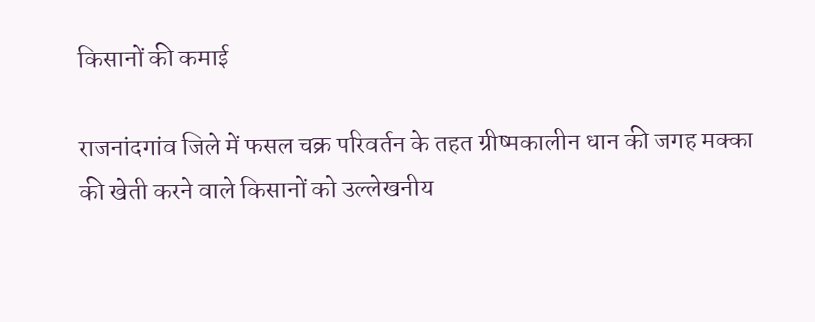किसानों की कमाई

राजनांदगांव जिले में फसल चक्र परिवर्तन के तहत ग्रीष्मकालीन धान की जगह मक्का की खेती करने वाले किसानों को उल्लेखनीय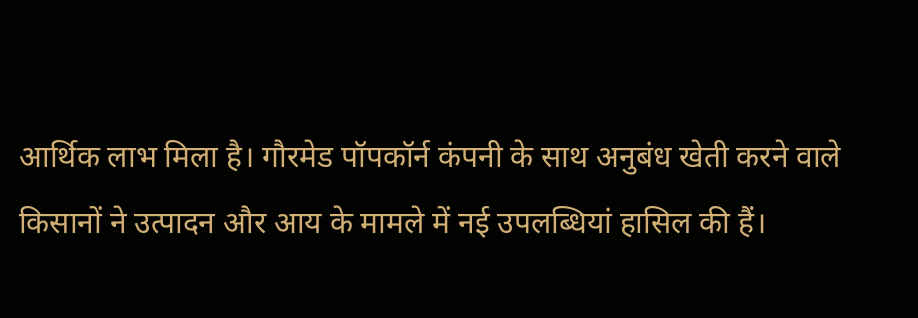आर्थिक लाभ मिला है। गौरमेड पॉपकॉर्न कंपनी के साथ अनुबंध खेती करने वाले किसानों ने उत्पादन और आय के मामले में नई उपलब्धियां हासिल की हैं।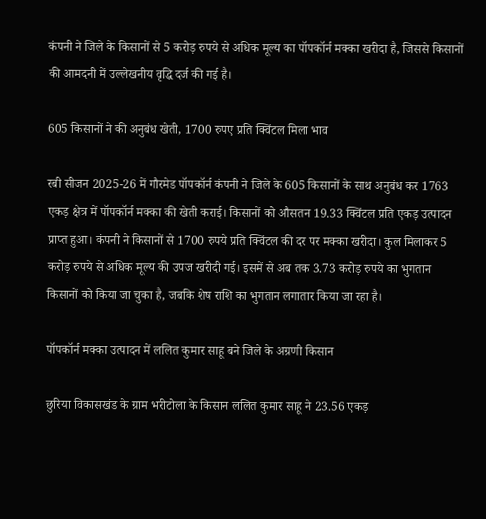कंपनी ने जिले के किसानों से 5 करोड़ रुपये से अधिक मूल्य का पॉपकॉर्न मक्का खरीदा है, जिससे किसानों की आमदनी में उल्लेखनीय वृद्धि दर्ज की गई है।

605 किसानों ने की अनुबंध खेती, 1700 रुपए प्रति क्विंटल मिला भाव

रबी सीजन 2025-26 में गौरमेड पॉपकॉर्न कंपनी ने जिले के 605 किसानों के साथ अनुबंध कर 1763 एकड़ क्षेत्र में पॉपकॉर्न मक्का की खेती कराई। किसानों को औसतन 19.33 क्विंटल प्रति एकड़ उत्पादन प्राप्त हुआ। कंपनी ने किसानों से 1700 रुपये प्रति क्विंटल की दर पर मक्का खरीदा। कुल मिलाकर 5 करोड़ रुपये से अधिक मूल्य की उपज खरीदी गई। इसमें से अब तक 3.73 करोड़ रुपये का भुगतान किसानों को किया जा चुका है, जबकि शेष राशि का भुगतान लगातार किया जा रहा है।

पॉपकॉर्न मक्का उत्पादन में ललित कुमार साहू बने जिले के अग्रणी किसान

छुरिया विकासखंड के ग्राम भरीटोला के किसान ललित कुमार साहू ने 23.56 एकड़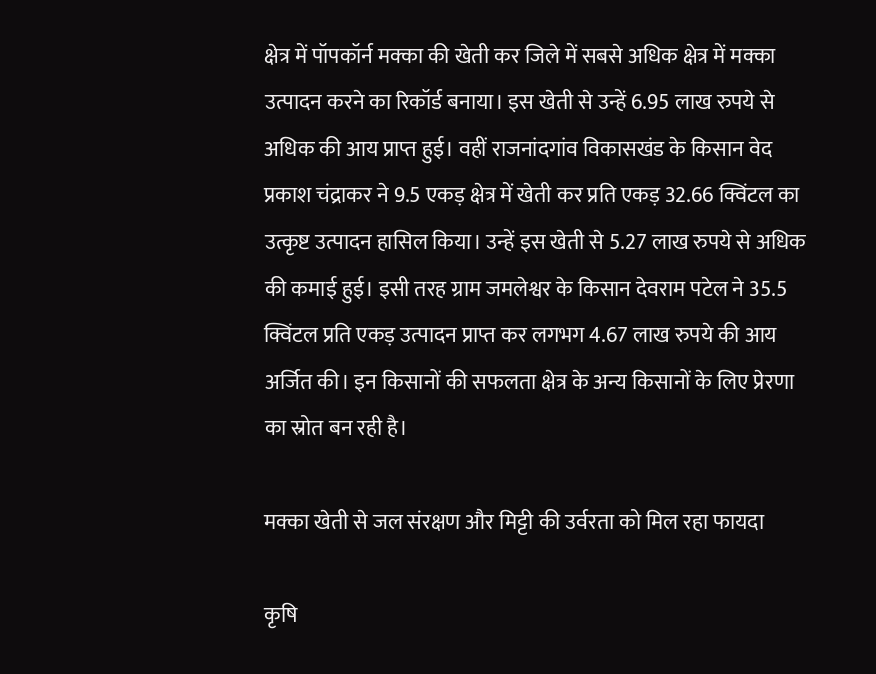क्षेत्र में पॉपकॉर्न मक्का की खेती कर जिले में सबसे अधिक क्षेत्र में मक्का उत्पादन करने का रिकॉर्ड बनाया। इस खेती से उन्हें 6.95 लाख रुपये से अधिक की आय प्राप्त हुई। वहीं राजनांदगांव विकासखंड के किसान वेद प्रकाश चंद्राकर ने 9.5 एकड़ क्षेत्र में खेती कर प्रति एकड़ 32.66 क्विंटल का उत्कृष्ट उत्पादन हासिल किया। उन्हें इस खेती से 5.27 लाख रुपये से अधिक की कमाई हुई। इसी तरह ग्राम जमलेश्वर के किसान देवराम पटेल ने 35.5 क्विंटल प्रति एकड़ उत्पादन प्राप्त कर लगभग 4.67 लाख रुपये की आय अर्जित की। इन किसानों की सफलता क्षेत्र के अन्य किसानों के लिए प्रेरणा का स्रोत बन रही है।

मक्का खेती से जल संरक्षण और मिट्टी की उर्वरता को मिल रहा फायदा

कृषि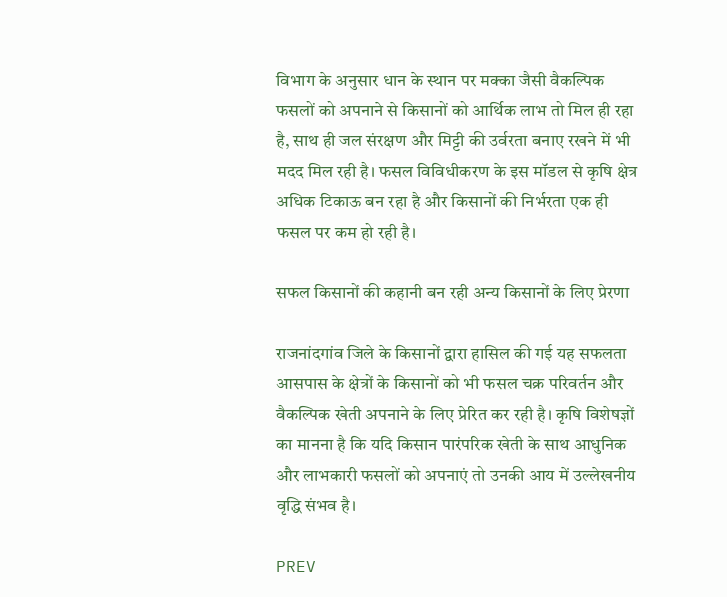विभाग के अनुसार धान के स्थान पर मक्का जैसी वैकल्पिक फसलों को अपनाने से किसानों को आर्थिक लाभ तो मिल ही रहा है, साथ ही जल संरक्षण और मिट्टी की उर्वरता बनाए रखने में भी मदद मिल रही है। फसल विविधीकरण के इस मॉडल से कृषि क्षेत्र अधिक टिकाऊ बन रहा है और किसानों की निर्भरता एक ही फसल पर कम हो रही है।

सफल किसानों की कहानी बन रही अन्य किसानों के लिए प्रेरणा

राजनांदगांव जिले के किसानों द्वारा हासिल की गई यह सफलता आसपास के क्षेत्रों के किसानों को भी फसल चक्र परिवर्तन और वैकल्पिक खेती अपनाने के लिए प्रेरित कर रही है। कृषि विशेषज्ञों का मानना है कि यदि किसान पारंपरिक खेती के साथ आधुनिक और लाभकारी फसलों को अपनाएं तो उनकी आय में उल्लेखनीय वृद्धि संभव है।

PREV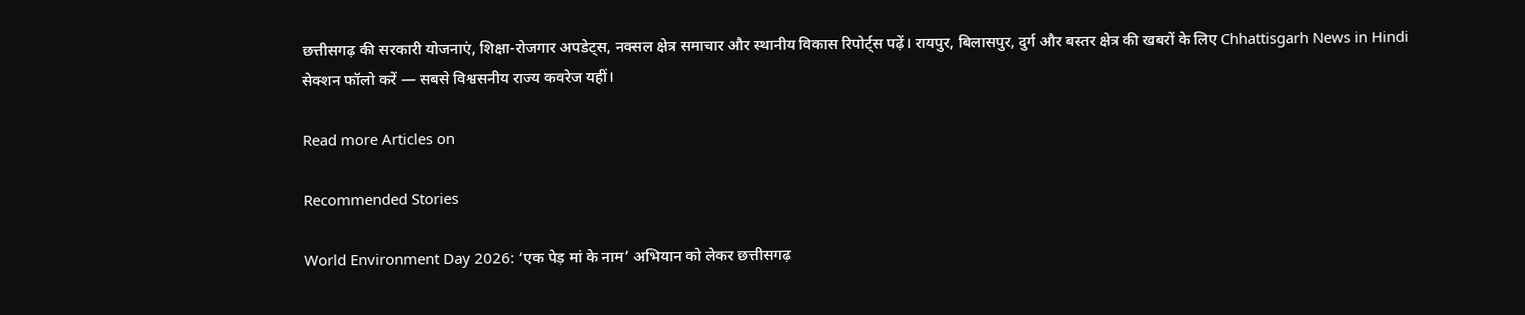छत्तीसगढ़ की सरकारी योजनाएं, शिक्षा-रोजगार अपडेट्स, नक्सल क्षेत्र समाचार और स्थानीय विकास रिपोर्ट्स पढ़ें। रायपुर, बिलासपुर, दुर्ग और बस्तर क्षेत्र की खबरों के लिए Chhattisgarh News in Hindi सेक्शन फॉलो करें — सबसे विश्वसनीय राज्य कवरेज यहीं।

Read more Articles on

Recommended Stories

World Environment Day 2026: ‘एक पेड़ मां के नाम’ अभियान को लेकर छत्तीसगढ़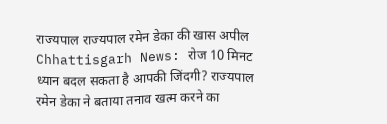राज्यपाल राज्यपाल रमेन डेका की खास अपील
Chhattisgarh News: रोज 10 मिनट ध्यान बदल सकता है आपकी जिंदगी? राज्यपाल रमेन डेका ने बताया तनाव खत्म करने का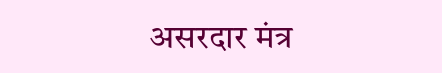असरदार मंत्र